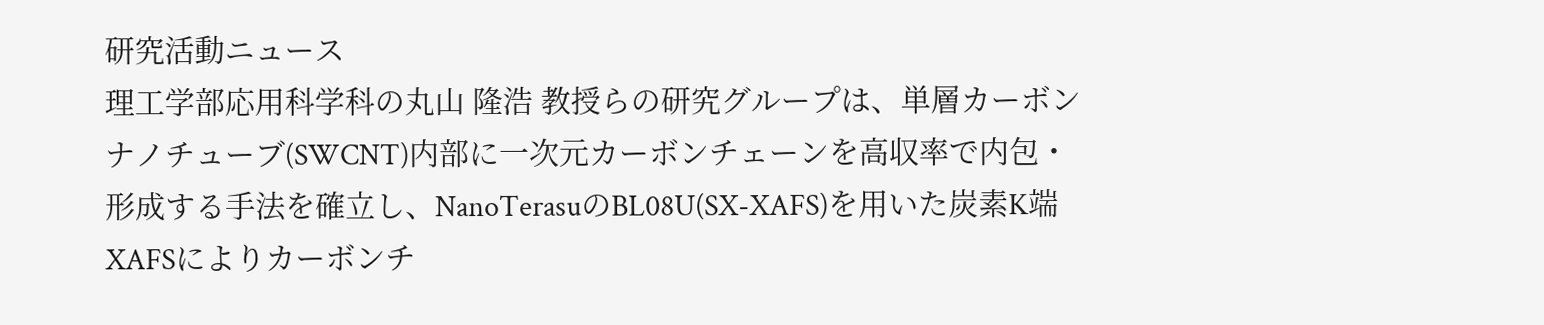研究活動ニュース
理工学部応用科学科の丸山 隆浩 教授らの研究グループは、単層カーボンナノチューブ(SWCNT)内部に一次元カーボンチェーンを高収率で内包・形成する手法を確立し、NanoTerasuのBL08U(SX-XAFS)を用いた炭素K端XAFSによりカーボンチ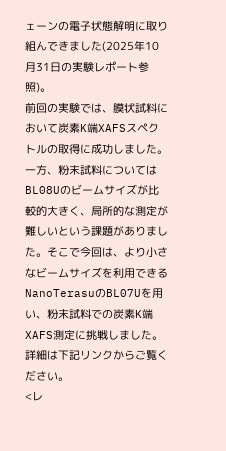ェーンの電子状態解明に取り組んできました(2025年10月31日の実験レポート参照)。
前回の実験では、膜状試料において炭素K端XAFSスペクトルの取得に成功しました。一方、粉末試料についてはBL08Uのビームサイズが比較的大きく、局所的な測定が難しいという課題がありました。そこで今回は、より小さなビームサイズを利用できるNanoTerasuのBL07Uを用い、粉末試料での炭素K端XAFS測定に挑戦しました。
詳細は下記リンクからご覧ください。
<レ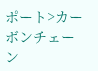ポート>カーボンチェーン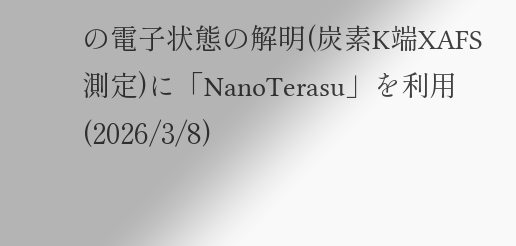の電子状態の解明(炭素K端XAFS測定)に「NanoTerasu」を利用(2026/3/8)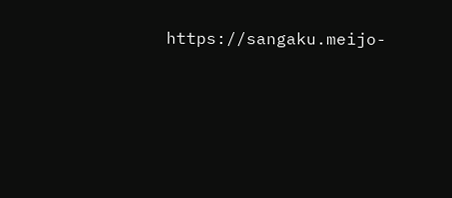https://sangaku.meijo-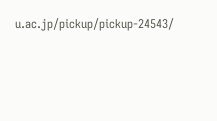u.ac.jp/pickup/pickup-24543/